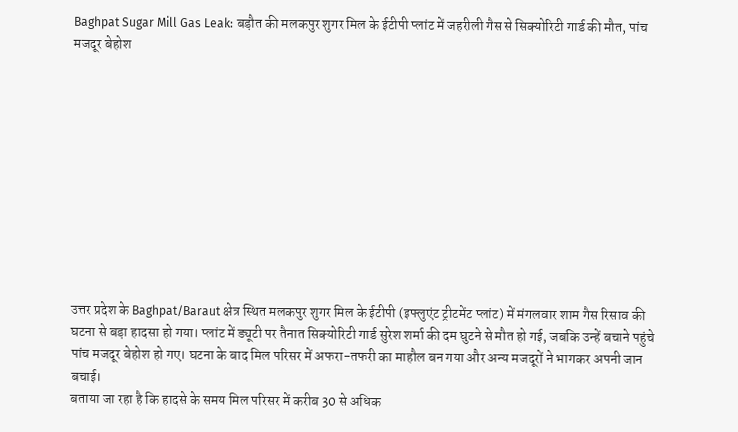Baghpat Sugar Mill Gas Leak: बड़ौत की मलकपुर शुगर मिल के ईटीपी प्लांट में जहरीली गैस से सिक्योरिटी गार्ड की मौत, पांच मजदूर बेहोश











उत्तर प्रदेश के Baghpat/Baraut क्षेत्र स्थित मलकपुर शुगर मिल के ईटीपी (इफ्लुएंट ट्रीटमेंट प्लांट) में मंगलवार शाम गैस रिसाव की घटना से बड़ा हादसा हो गया। प्लांट में ड्यूटी पर तैनात सिक्योरिटी गार्ड सुरेश शर्मा की दम घुटने से मौत हो गई, जबकि उन्हें बचाने पहुंचे पांच मजदूर बेहोश हो गए। घटना के बाद मिल परिसर में अफरा-तफरी का माहौल बन गया और अन्य मजदूरों ने भागकर अपनी जान बचाई।
बताया जा रहा है कि हादसे के समय मिल परिसर में करीब 30 से अधिक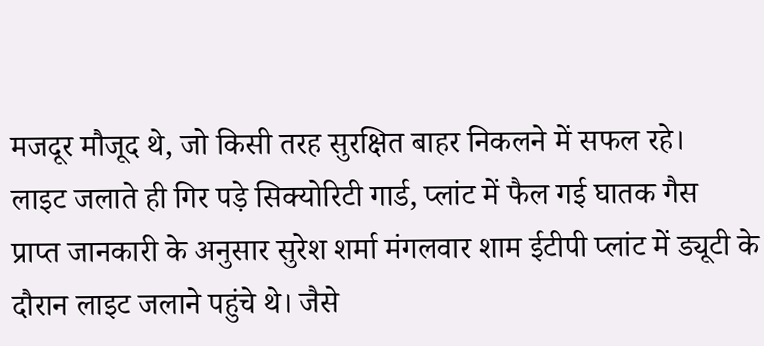मजदूर मौजूद थे, जो किसी तरह सुरक्षित बाहर निकलने में सफल रहे।
लाइट जलाते ही गिर पड़े सिक्योरिटी गार्ड, प्लांट में फैल गई घातक गैस
प्राप्त जानकारी के अनुसार सुरेश शर्मा मंगलवार शाम ईटीपी प्लांट में ड्यूटी के दौरान लाइट जलाने पहुंचे थे। जैसे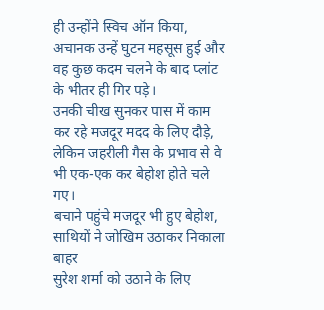ही उन्होंने स्विच ऑन किया, अचानक उन्हें घुटन महसूस हुई और वह कुछ कदम चलने के बाद प्लांट के भीतर ही गिर पड़े।
उनकी चीख सुनकर पास में काम कर रहे मजदूर मदद के लिए दौड़े, लेकिन जहरीली गैस के प्रभाव से वे भी एक-एक कर बेहोश होते चले गए।
बचाने पहुंचे मजदूर भी हुए बेहोश, साथियों ने जोखिम उठाकर निकाला बाहर
सुरेश शर्मा को उठाने के लिए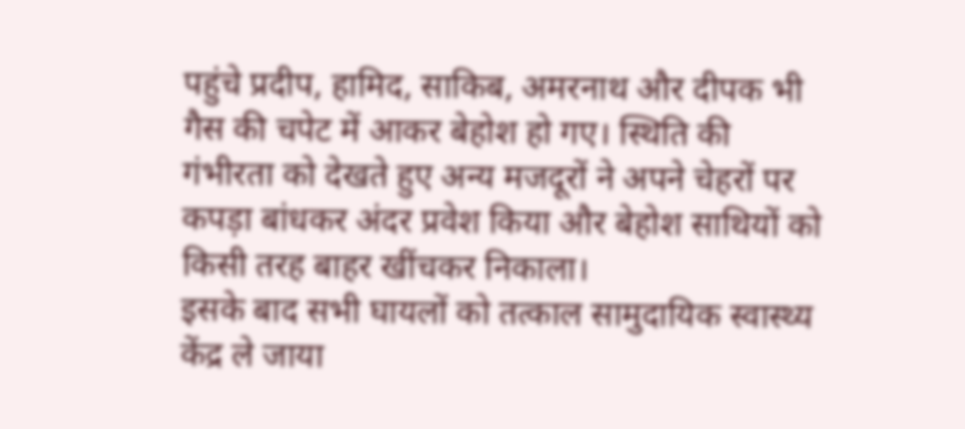पहुंचे प्रदीप, हामिद, साकिब, अमरनाथ और दीपक भी गैस की चपेट में आकर बेहोश हो गए। स्थिति की गंभीरता को देखते हुए अन्य मजदूरों ने अपने चेहरों पर कपड़ा बांधकर अंदर प्रवेश किया और बेहोश साथियों को किसी तरह बाहर खींचकर निकाला।
इसके बाद सभी घायलों को तत्काल सामुदायिक स्वास्थ्य केंद्र ले जाया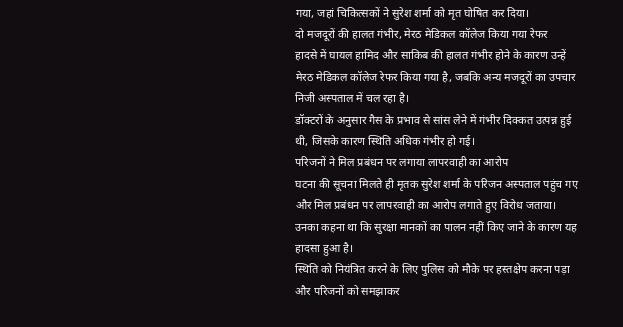गया, जहां चिकित्सकों ने सुरेश शर्मा को मृत घोषित कर दिया।
दो मजदूरों की हालत गंभीर, मेरठ मेडिकल कॉलेज किया गया रेफर
हादसे में घायल हामिद और साकिब की हालत गंभीर होने के कारण उन्हें मेरठ मेडिकल कॉलेज रेफर किया गया है, जबकि अन्य मजदूरों का उपचार निजी अस्पताल में चल रहा है।
डॉक्टरों के अनुसार गैस के प्रभाव से सांस लेने में गंभीर दिक्कत उत्पन्न हुई थी, जिसके कारण स्थिति अधिक गंभीर हो गई।
परिजनों ने मिल प्रबंधन पर लगाया लापरवाही का आरोप
घटना की सूचना मिलते ही मृतक सुरेश शर्मा के परिजन अस्पताल पहुंच गए और मिल प्रबंधन पर लापरवाही का आरोप लगाते हुए विरोध जताया। उनका कहना था कि सुरक्षा मानकों का पालन नहीं किए जाने के कारण यह हादसा हुआ है।
स्थिति को नियंत्रित करने के लिए पुलिस को मौके पर हस्तक्षेप करना पड़ा और परिजनों को समझाकर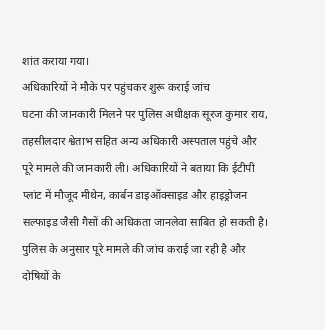शांत कराया गया।
अधिकारियों ने मौके पर पहुंचकर शुरू कराई जांच
घटना की जानकारी मिलने पर पुलिस अधीक्षक सूरज कुमार राय, तहसीलदार श्वेताभ सहित अन्य अधिकारी अस्पताल पहुंचे और पूरे मामले की जानकारी ली। अधिकारियों ने बताया कि ईटीपी प्लांट में मौजूद मीथेन, कार्बन डाइऑक्साइड और हाइड्रोजन सल्फाइड जैसी गैसों की अधिकता जानलेवा साबित हो सकती है।
पुलिस के अनुसार पूरे मामले की जांच कराई जा रही है और दोषियों के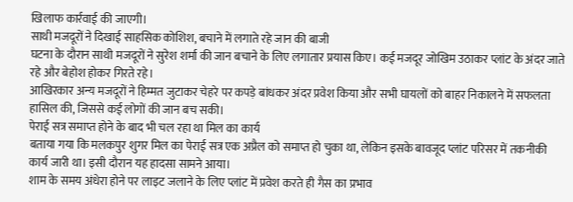खिलाफ कार्रवाई की जाएगी।
साथी मजदूरों ने दिखाई साहसिक कोशिश, बचाने में लगाते रहे जान की बाजी
घटना के दौरान साथी मजदूरों ने सुरेश शर्मा की जान बचाने के लिए लगातार प्रयास किए। कई मजदूर जोखिम उठाकर प्लांट के अंदर जाते रहे और बेहोश होकर गिरते रहे।
आखिरकार अन्य मजदूरों ने हिम्मत जुटाकर चेहरे पर कपड़े बांधकर अंदर प्रवेश किया और सभी घायलों को बाहर निकालने में सफलता हासिल की, जिससे कई लोगों की जान बच सकी।
पेराई सत्र समाप्त होने के बाद भी चल रहा था मिल का कार्य
बताया गया कि मलकपुर शुगर मिल का पेराई सत्र एक अप्रैल को समाप्त हो चुका था, लेकिन इसके बावजूद प्लांट परिसर में तकनीकी कार्य जारी था। इसी दौरान यह हादसा सामने आया।
शाम के समय अंधेरा होने पर लाइट जलाने के लिए प्लांट में प्रवेश करते ही गैस का प्रभाव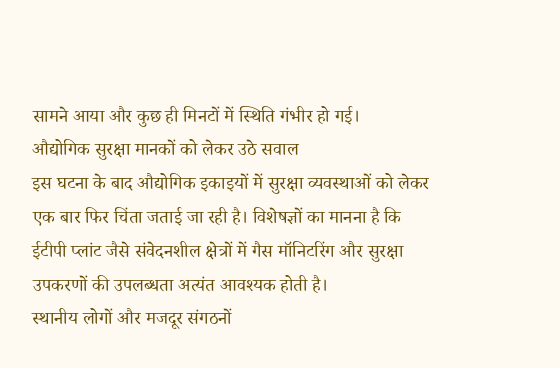सामने आया और कुछ ही मिनटों में स्थिति गंभीर हो गई।
औद्योगिक सुरक्षा मानकों को लेकर उठे सवाल
इस घटना के बाद औद्योगिक इकाइयों में सुरक्षा व्यवस्थाओं को लेकर एक बार फिर चिंता जताई जा रही है। विशेषज्ञों का मानना है कि ईटीपी प्लांट जैसे संवेदनशील क्षेत्रों में गैस मॉनिटरिंग और सुरक्षा उपकरणों की उपलब्धता अत्यंत आवश्यक होती है।
स्थानीय लोगों और मजदूर संगठनों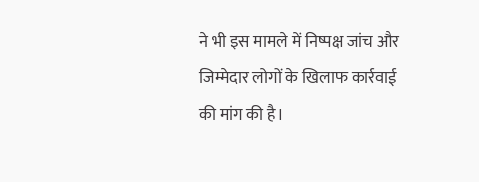ने भी इस मामले में निष्पक्ष जांच और जिम्मेदार लोगों के खिलाफ कार्रवाई की मांग की है।